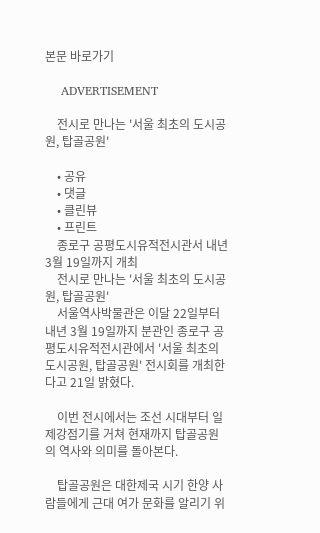본문 바로가기

    ADVERTISEMENT

    전시로 만나는 '서울 최초의 도시공원, 탑골공원'

    • 공유
    • 댓글
    • 클린뷰
    • 프린트
    종로구 공평도시유적전시관서 내년 3월 19일까지 개최
    전시로 만나는 '서울 최초의 도시공원, 탑골공원'
    서울역사박물관은 이달 22일부터 내년 3월 19일까지 분관인 종로구 공평도시유적전시관에서 '서울 최초의 도시공원, 탑골공원' 전시회를 개최한다고 21일 밝혔다.

    이번 전시에서는 조선 시대부터 일제강점기를 거쳐 현재까지 탑골공원의 역사와 의미를 돌아본다.

    탑골공원은 대한제국 시기 한양 사람들에게 근대 여가 문화를 알리기 위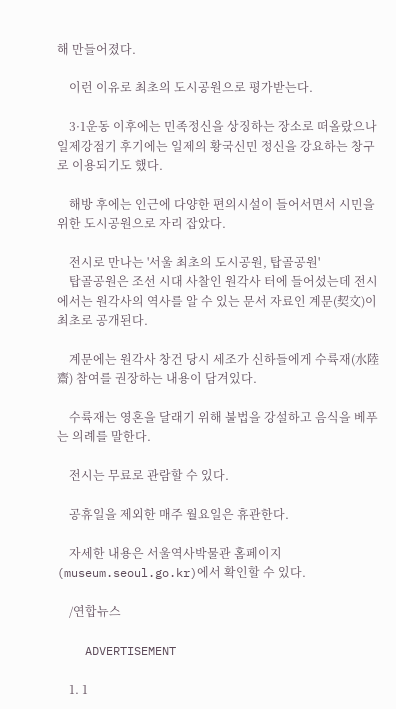해 만들어졌다.

    이런 이유로 최초의 도시공원으로 평가받는다.

    3·1운동 이후에는 민족정신을 상징하는 장소로 떠올랐으나 일제강점기 후기에는 일제의 황국신민 정신을 강요하는 창구로 이용되기도 했다.

    해방 후에는 인근에 다양한 편의시설이 들어서면서 시민을 위한 도시공원으로 자리 잡았다.

    전시로 만나는 '서울 최초의 도시공원, 탑골공원'
    탑골공원은 조선 시대 사찰인 원각사 터에 들어섰는데 전시에서는 원각사의 역사를 알 수 있는 문서 자료인 계문(契文)이 최초로 공개된다.

    계문에는 원각사 창건 당시 세조가 신하들에게 수륙재(水陸齋) 참여를 권장하는 내용이 담겨있다.

    수륙재는 영혼을 달래기 위해 불법을 강설하고 음식을 베푸는 의례를 말한다.

    전시는 무료로 관람할 수 있다.

    공휴일을 제외한 매주 월요일은 휴관한다.

    자세한 내용은 서울역사박물관 홈페이지(museum.seoul.go.kr)에서 확인할 수 있다.

    /연합뉴스

    ADVERTISEMENT

    1. 1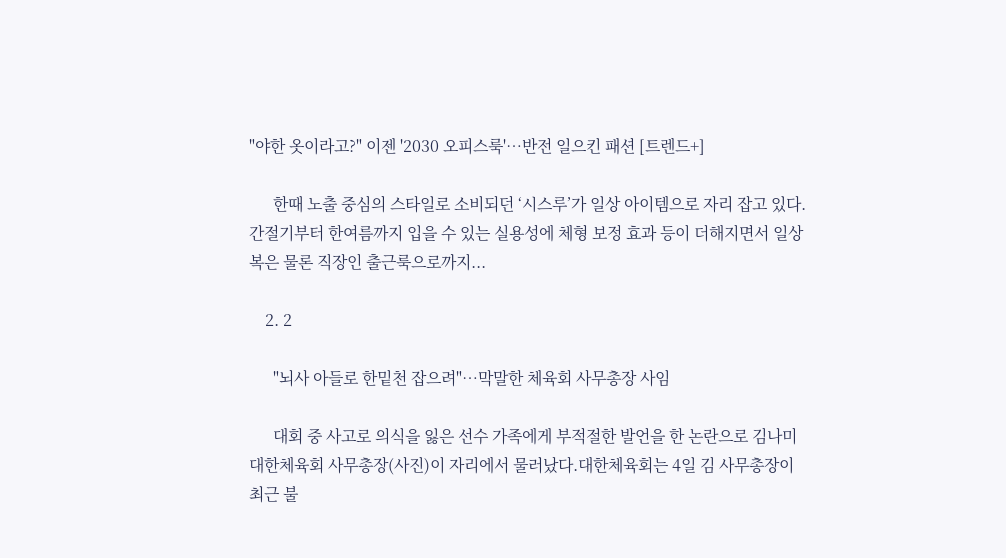"야한 옷이라고?" 이젠 '2030 오피스룩'…반전 일으킨 패션 [트렌드+]

      한때 노출 중심의 스타일로 소비되던 ‘시스루’가 일상 아이템으로 자리 잡고 있다. 간절기부터 한여름까지 입을 수 있는 실용성에 체형 보정 효과 등이 더해지면서 일상복은 물론 직장인 출근룩으로까지...

    2. 2

      "뇌사 아들로 한밑천 잡으려"…막말한 체육회 사무총장 사임

      대회 중 사고로 의식을 잃은 선수 가족에게 부적절한 발언을 한 논란으로 김나미 대한체육회 사무총장(사진)이 자리에서 물러났다.대한체육회는 4일 김 사무총장이 최근 불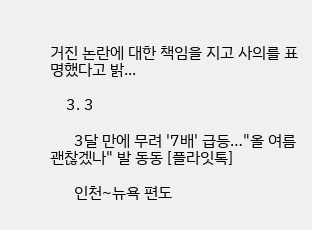거진 논란에 대한 책임을 지고 사의를 표명했다고 밝...

    3. 3

      3달 만에 무려 '7배' 급등…"올 여름 괜찮겠나" 발 동동 [플라잇톡]

      인천~뉴욕 편도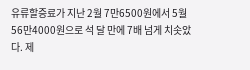유류할증료가 지난 2월 7만6500원에서 5월 56만4000원으로 석 달 만에 7배 넘게 치솟았다. 제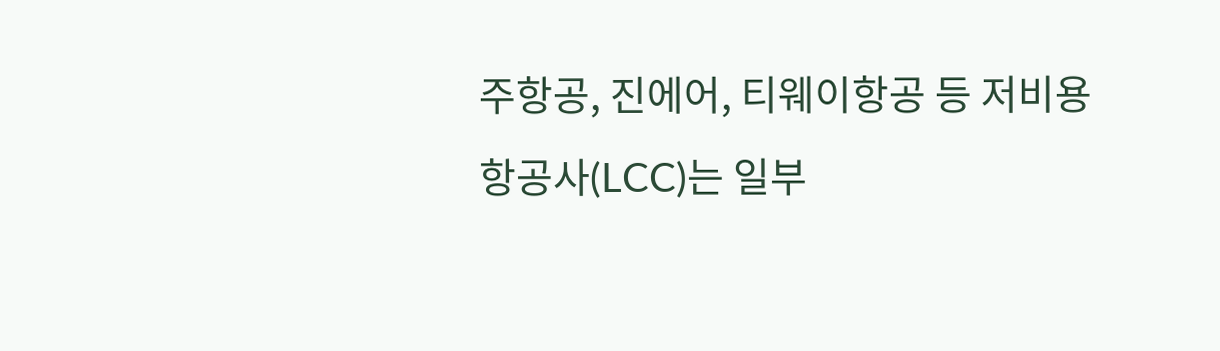주항공, 진에어, 티웨이항공 등 저비용 항공사(LCC)는 일부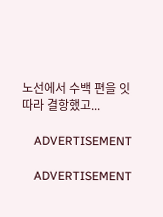노선에서 수백 편을 잇따라 결항했고...

    ADVERTISEMENT

    ADVERTISEMENT